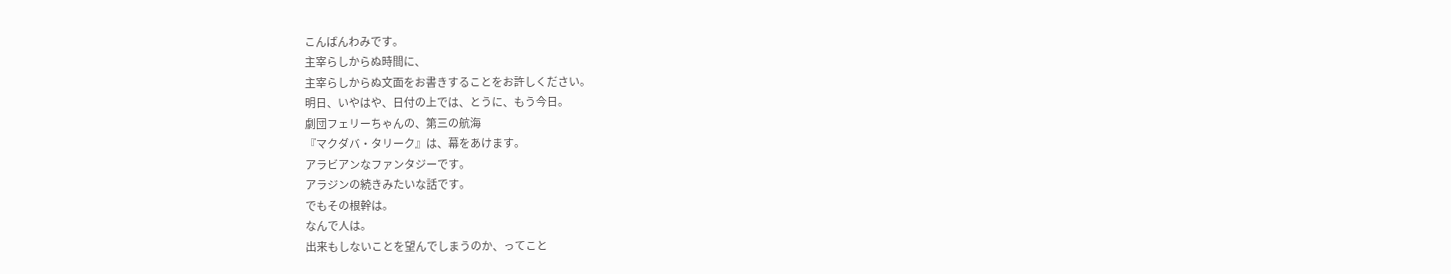こんばんわみです。
主宰らしからぬ時間に、
主宰らしからぬ文面をお書きすることをお許しください。
明日、いやはや、日付の上では、とうに、もう今日。
劇団フェリーちゃんの、第三の航海
『マクダバ・タリーク』は、幕をあけます。
アラビアンなファンタジーです。
アラジンの続きみたいな話です。
でもその根幹は。
なんで人は。
出来もしないことを望んでしまうのか、ってこと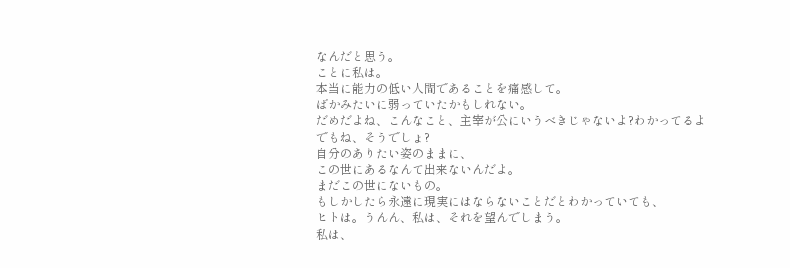なんだと思う。
ことに私は。
本当に能力の低い人間であることを痛感して。
ばかみたいに弱っていたかもしれない。
だめだよね、こんなこと、主宰が公にいうべきじゃないよ?わかってるよ
でもね、そうでしょ?
自分のありたい姿のままに、
この世にあるなんて出来ないんだよ。
まだこの世にないもの。
もしかしたら永遠に現実にはならないことだとわかっていても、
ヒトは。うんん、私は、それを望んでしまう。
私は、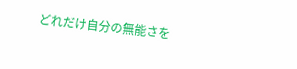どれだけ自分の無能さを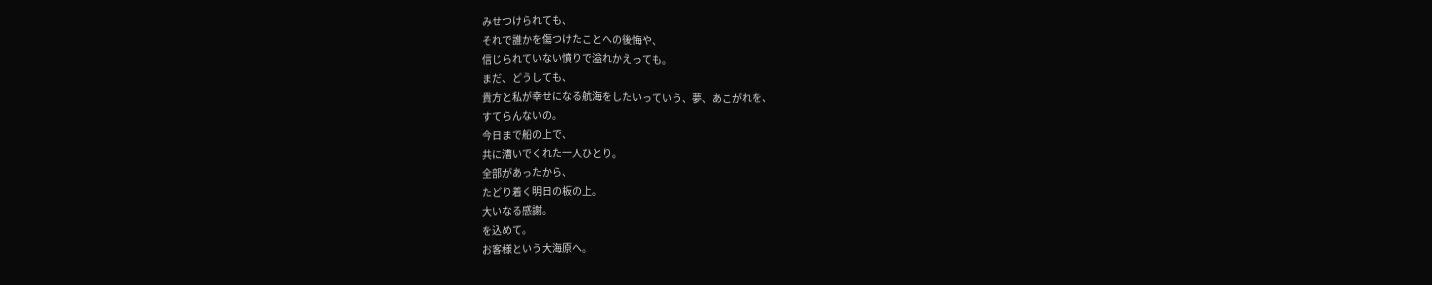みせつけられても、
それで誰かを傷つけたことへの後悔や、
信じられていない憤りで溢れかえっても。
まだ、どうしても、
貴方と私が幸せになる航海をしたいっていう、夢、あこがれを、
すてらんないの。
今日まで船の上で、
共に漕いでくれた一人ひとり。
全部があったから、
たどり着く明日の板の上。
大いなる感謝。
を込めて。
お客様という大海原へ。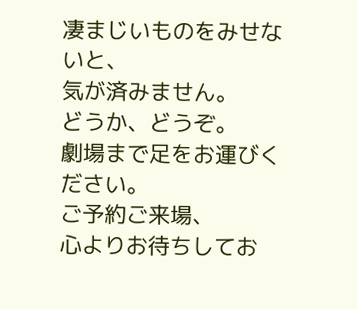凄まじいものをみせないと、
気が済みません。
どうか、どうぞ。
劇場まで足をお運びください。
ご予約ご来場、
心よりお待ちしてお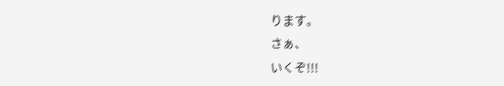ります。
さぁ、
いくぞ!!!